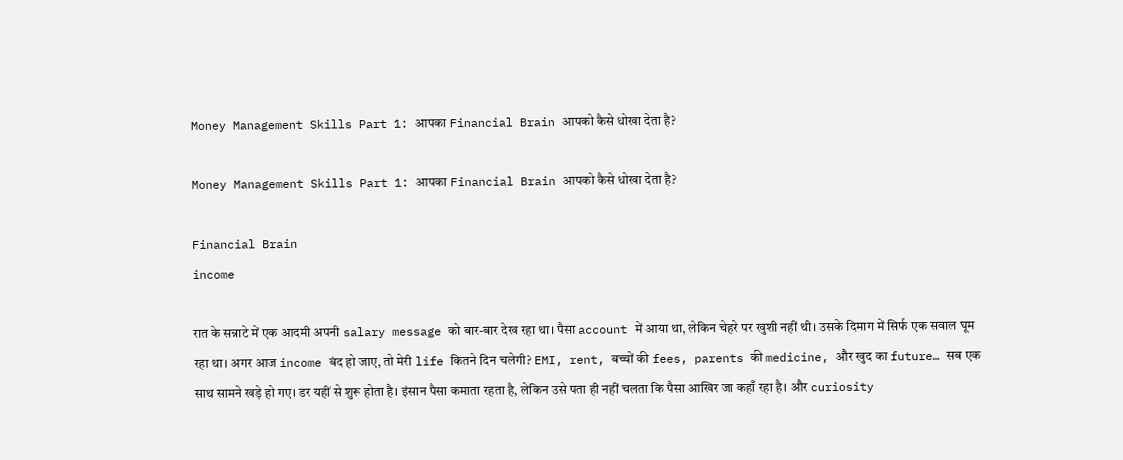Money Management Skills Part 1: आपका Financial Brain आपको कैसे धोखा देता है?

Money Management Skills Part 1: आपका Financial Brain आपको कैसे धोखा देता है?

Financial Brain
income

रात के सन्नाटे में एक आदमी अपनी salary message को बार-बार देख रहा था। पैसा account में आया था, लेकिन चेहरे पर खुशी नहीं थी। उसके दिमाग में सिर्फ एक सवाल घूम रहा था। अगर आज income बंद हो जाए, तो मेरी life कितने दिन चलेगी? EMI, rent, बच्चों की fees, parents की medicine, और खुद का future… सब एक साथ सामने खड़े हो गए। डर यहीं से शुरू होता है। इंसान पैसा कमाता रहता है, लेकिन उसे पता ही नहीं चलता कि पैसा आखिर जा कहाँ रहा है। और curiosity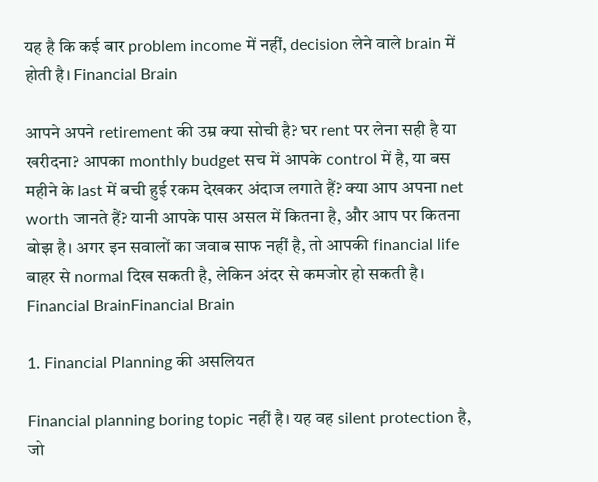यह है कि कई बार problem income में नहीं, decision लेने वाले brain में होती है। Financial Brain

आपने अपने retirement की उम्र क्या सोची है? घर rent पर लेना सही है या खरीदना? आपका monthly budget सच में आपके control में है, या बस महीने के last में बची हुई रकम देखकर अंदाज लगाते हैं? क्या आप अपना net worth जानते हैं? यानी आपके पास असल में कितना है, और आप पर कितना बोझ है। अगर इन सवालों का जवाब साफ नहीं है, तो आपकी financial life बाहर से normal दिख सकती है, लेकिन अंदर से कमजोर हो सकती है। Financial BrainFinancial Brain

1. Financial Planning की असलियत

Financial planning boring topic नहीं है। यह वह silent protection है, जो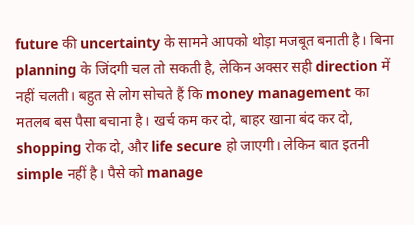future की uncertainty के सामने आपको थोड़ा मजबूत बनाती है। बिना planning के जिंदगी चल तो सकती है, लेकिन अक्सर सही direction में नहीं चलती। बहुत से लोग सोचते हैं कि money management का मतलब बस पैसा बचाना है। खर्च कम कर दो, बाहर खाना बंद कर दो, shopping रोक दो, और life secure हो जाएगी। लेकिन बात इतनी simple नहीं है। पैसे को manage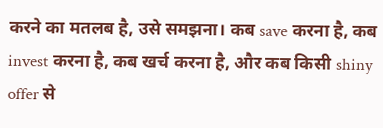करने का मतलब है, उसे समझना। कब save करना है, कब invest करना है, कब खर्च करना है, और कब किसी shiny offer से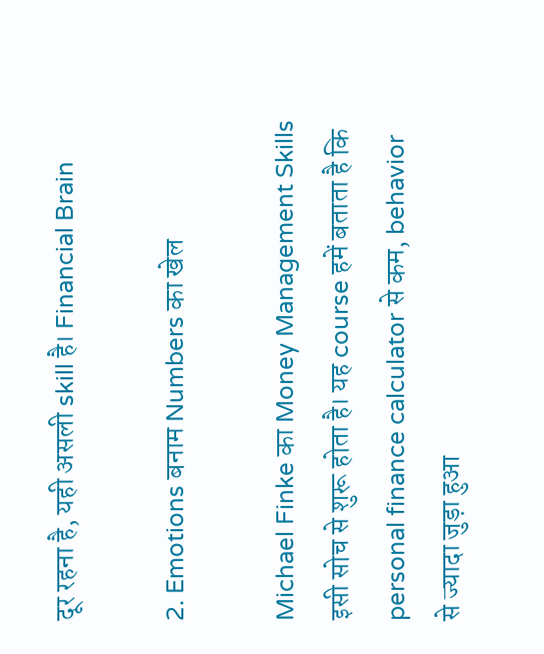दूर रहना है, यही असली skill है। Financial Brain

2. Emotions बनाम Numbers का खेल

Michael Finke का Money Management Skills इसी सोच से शुरू होता है। यह course हमें बताता है कि personal finance calculator से कम, behavior से ज्यादा जुड़ा हुआ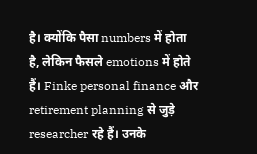है। क्योंकि पैसा numbers में होता है, लेकिन फैसले emotions में होते हैं। Finke personal finance और retirement planning से जुड़े researcher रहे हैं। उनके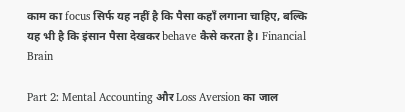काम का focus सिर्फ यह नहीं है कि पैसा कहाँ लगाना चाहिए, बल्कि यह भी है कि इंसान पैसा देखकर behave कैसे करता है। Financial Brain

Part 2: Mental Accounting और Loss Aversion का जाल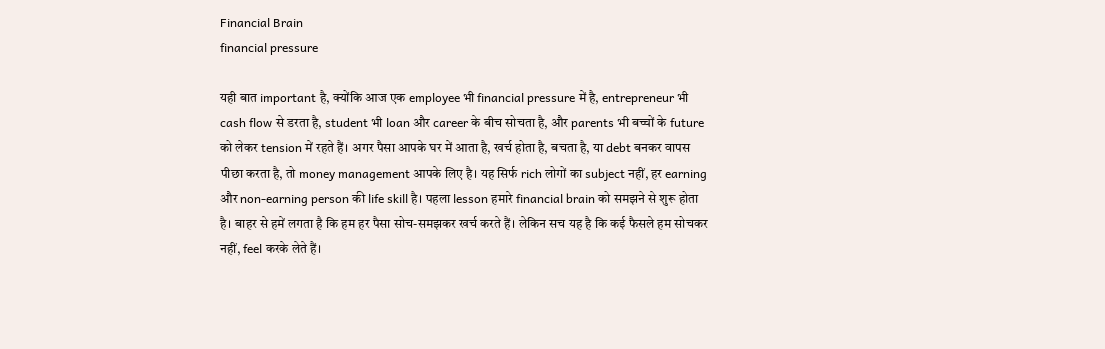Financial Brain
financial pressure

यही बात important है, क्योंकि आज एक employee भी financial pressure में है, entrepreneur भी cash flow से डरता है, student भी loan और career के बीच सोचता है, और parents भी बच्चों के future को लेकर tension में रहते हैं। अगर पैसा आपके घर में आता है, खर्च होता है, बचता है, या debt बनकर वापस पीछा करता है, तो money management आपके लिए है। यह सिर्फ rich लोगों का subject नहीं, हर earning और non-earning person की life skill है। पहला lesson हमारे financial brain को समझने से शुरू होता है। बाहर से हमें लगता है कि हम हर पैसा सोच-समझकर खर्च करते हैं। लेकिन सच यह है कि कई फैसले हम सोचकर नहीं, feel करके लेते हैं।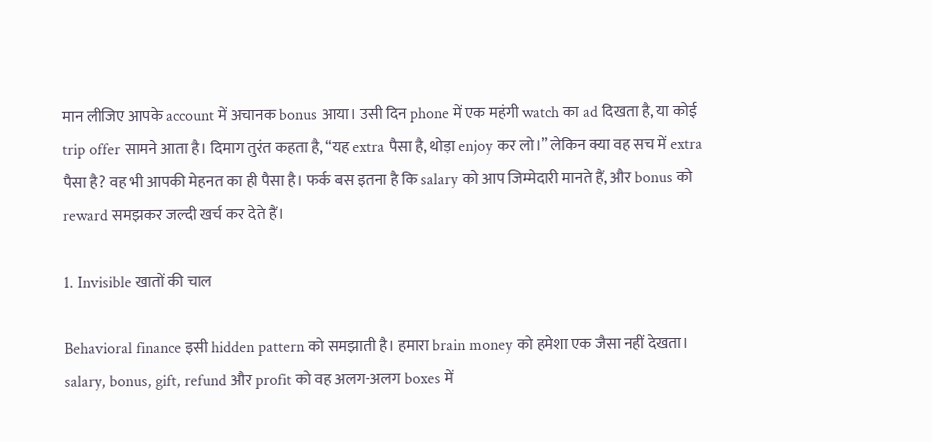मान लीजिए आपके account में अचानक bonus आया। उसी दिन phone में एक महंगी watch का ad दिखता है, या कोई trip offer सामने आता है। दिमाग तुरंत कहता है, “यह extra पैसा है, थोड़ा enjoy कर लो।” लेकिन क्या वह सच में extra पैसा है? वह भी आपकी मेहनत का ही पैसा है। फर्क बस इतना है कि salary को आप जिम्मेदारी मानते हैं, और bonus को reward समझकर जल्दी खर्च कर देते हैं।

1. Invisible खातों की चाल

Behavioral finance इसी hidden pattern को समझाती है। हमारा brain money को हमेशा एक जैसा नहीं देखता। salary, bonus, gift, refund और profit को वह अलग-अलग boxes में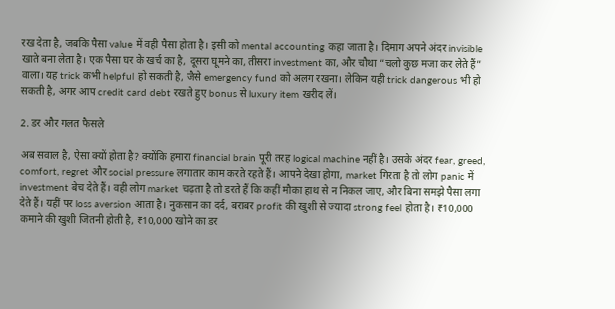रख देता है, जबकि पैसा value में वही पैसा होता है। इसी को mental accounting कहा जाता है। दिमाग अपने अंदर invisible खाते बना लेता है। एक पैसा घर के खर्च का है, दूसरा घूमने का, तीसरा investment का, और चौथा “चलो कुछ मजा कर लेते हैं” वाला। यह trick कभी helpful हो सकती है, जैसे emergency fund को अलग रखना। लेकिन यही trick dangerous भी हो सकती है, अगर आप credit card debt रखते हुए bonus से luxury item खरीद लें।

2. डर और गलत फैसले

अब सवाल है, ऐसा क्यों होता है? क्योंकि हमारा financial brain पूरी तरह logical machine नहीं है। उसके अंदर fear, greed, comfort, regret और social pressure लगातार काम करते रहते हैं। आपने देखा होगा, market गिरता है तो लोग panic में investment बेच देते हैं। वही लोग market चढ़ता है तो डरते हैं कि कहीं मौका हाथ से न निकल जाए, और बिना समझे पैसा लगा देते हैं। यहीं पर loss aversion आता है। नुकसान का दर्द, बराबर profit की खुशी से ज्यादा strong feel होता है। ₹10,000 कमाने की खुशी जितनी होती है, ₹10,000 खोने का डर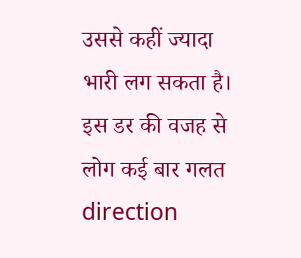उससे कहीं ज्यादा भारी लग सकता है। इस डर की वजह से लोग कई बार गलत direction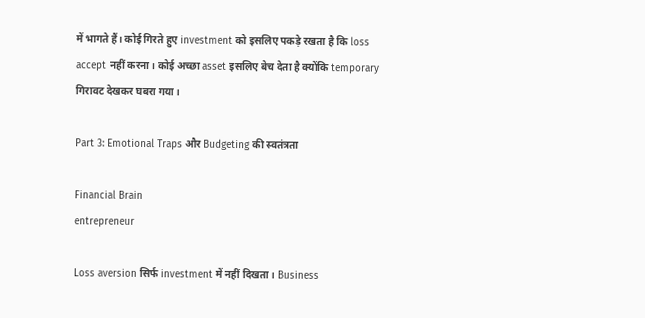में भागते हैं। कोई गिरते हुए investment को इसलिए पकड़े रखता है कि loss accept नहीं करना। कोई अच्छा asset इसलिए बेच देता है क्योंकि temporary गिरावट देखकर घबरा गया।

Part 3: Emotional Traps और Budgeting की स्वतंत्रता

Financial Brain
entrepreneur

Loss aversion सिर्फ investment में नहीं दिखता। Business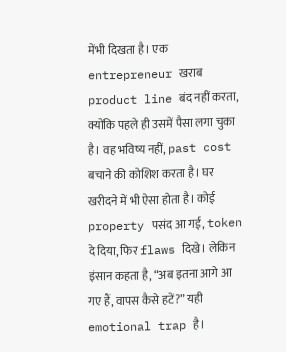मेंभी दिखता है। एक entrepreneur खराब product line बंद नहीं करता, क्योंकि पहले ही उसमें पैसा लगा चुका है। वह भविष्य नहीं, past cost बचाने की कोशिश करता है। घर खरीदने में भी ऐसा होता है। कोई property पसंद आ गई, token दे दिया, फिर flaws दिखे। लेकिन इंसान कहता है, “अब इतना आगे आ गए हैं, वापस कैसे हटें?” यही emotional trap है।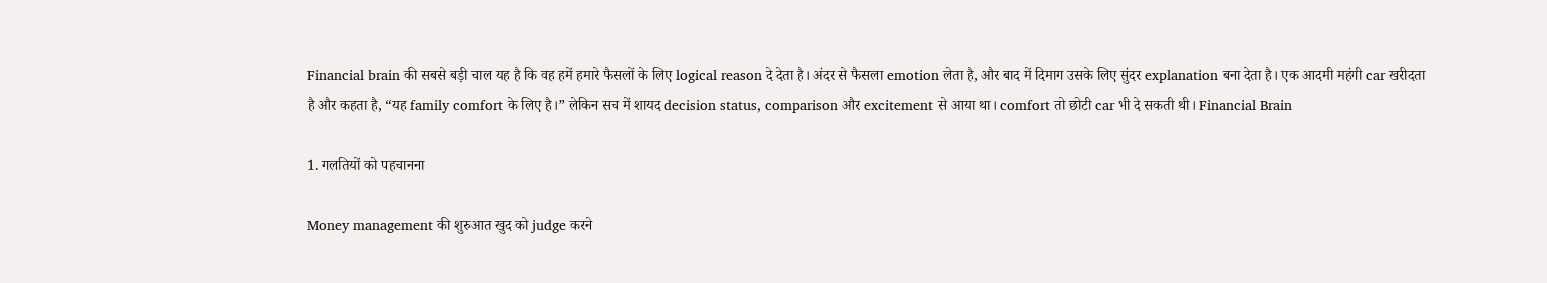Financial brain की सबसे बड़ी चाल यह है कि वह हमें हमारे फैसलों के लिए logical reason दे देता है। अंदर से फैसला emotion लेता है, और बाद में दिमाग उसके लिए सुंदर explanation बना देता है। एक आदमी महंगी car खरीदता है और कहता है, “यह family comfort के लिए है।” लेकिन सच में शायद decision status, comparison और excitement से आया था। comfort तो छोटी car भी दे सकती थी। Financial Brain

1. गलतियों को पहचानना

Money management की शुरुआत खुद को judge करने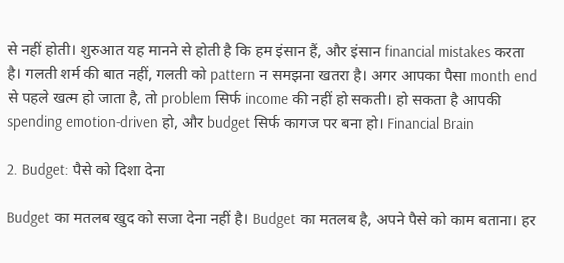से नहीं होती। शुरुआत यह मानने से होती है कि हम इंसान हैं, और इंसान financial mistakes करता है। गलती शर्म की बात नहीं, गलती को pattern न समझना खतरा है। अगर आपका पैसा month end से पहले खत्म हो जाता है, तो problem सिर्फ income की नहीं हो सकती। हो सकता है आपकी spending emotion-driven हो, और budget सिर्फ कागज पर बना हो। Financial Brain

2. Budget: पैसे को दिशा देना

Budget का मतलब खुद को सजा देना नहीं है। Budget का मतलब है, अपने पैसे को काम बताना। हर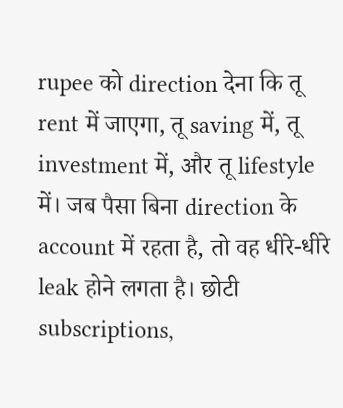rupee को direction देना कि तू rent में जाएगा, तू saving में, तू investment में, और तू lifestyle में। जब पैसा बिना direction के account में रहता है, तो वह धीरे-धीरे leak होने लगता है। छोटी subscriptions,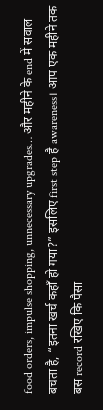food orders, impulse shopping, unnecessary upgrades… और महीने के end में सवाल बचता है, “इतना खर्च कहाँ हो गया?” इसलिए first step है awareness। आप एक महीने तक बस record रखिए कि पैसा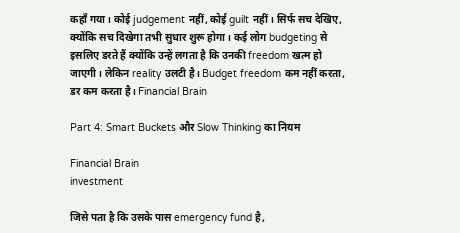कहाँ गया। कोई judgement नहीं, कोई guilt नहीं। सिर्फ सच देखिए, क्योंकि सच दिखेगा तभी सुधार शुरू होगा। कई लोग budgeting से इसलिए डरते हैं क्योंकि उन्हें लगता है कि उनकी freedom खत्म हो जाएगी। लेकिन reality उलटी है। Budget freedom कम नहीं करता, डर कम करता है। Financial Brain

Part 4: Smart Buckets और Slow Thinking का नियम

Financial Brain
investment

जिसे पता है कि उसके पास emergency fund है,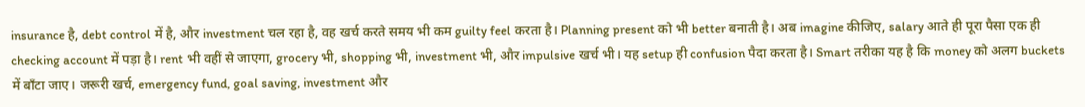insurance है, debt control में है, और investment चल रहा है, वह खर्च करते समय भी कम guilty feel करता है। Planning present को भी better बनाती है। अब imagine कीजिए, salary आते ही पूरा पैसा एक ही checking account में पड़ा है। rent भी वहीं से जाएगा, grocery भी, shopping भी, investment भी, और impulsive खर्च भी। यह setup ही confusion पैदा करता है। Smart तरीका यह है कि money को अलग buckets में बाँटा जाए। जरूरी खर्च, emergency fund, goal saving, investment और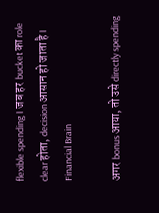flexible spending। जब हर bucket का role clear होता, decision आसान हो जाता है। Financial Brain

अगर bonus आया, तो उसे directly spending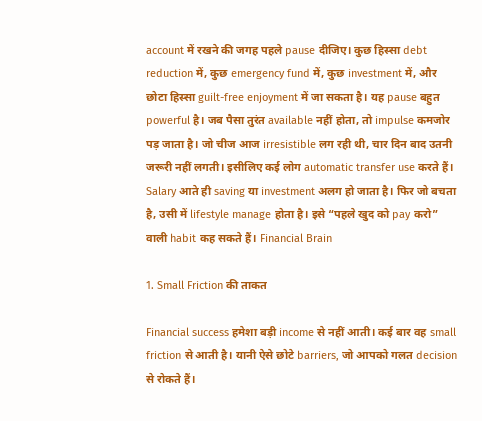account में रखने की जगह पहले pause दीजिए। कुछ हिस्सा debt reduction में, कुछ emergency fund में, कुछ investment में, और छोटा हिस्सा guilt-free enjoyment में जा सकता है। यह pause बहुत powerful है। जब पैसा तुरंत available नहीं होता, तो impulse कमजोर पड़ जाता है। जो चीज आज irresistible लग रही थी, चार दिन बाद उतनी जरूरी नहीं लगती। इसीलिए कई लोग automatic transfer use करते हैं। Salary आते ही saving या investment अलग हो जाता है। फिर जो बचता है, उसी में lifestyle manage होता है। इसे “पहले खुद को pay करो” वाली habit कह सकते हैं। Financial Brain

1. Small Friction की ताकत

Financial success हमेशा बड़ी income से नहीं आती। कई बार वह small friction से आती है। यानी ऐसे छोटे barriers, जो आपको गलत decision से रोकते हैं।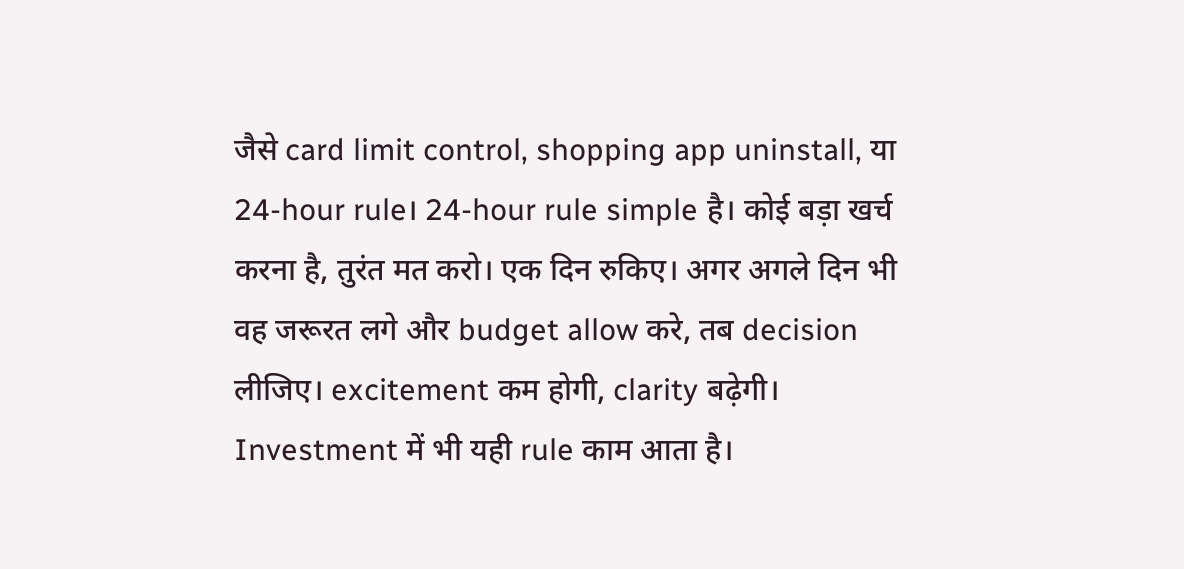जैसे card limit control, shopping app uninstall, या 24-hour rule। 24-hour rule simple है। कोई बड़ा खर्च करना है, तुरंत मत करो। एक दिन रुकिए। अगर अगले दिन भी वह जरूरत लगे और budget allow करे, तब decision लीजिए। excitement कम होगी, clarity बढ़ेगी। Investment में भी यही rule काम आता है।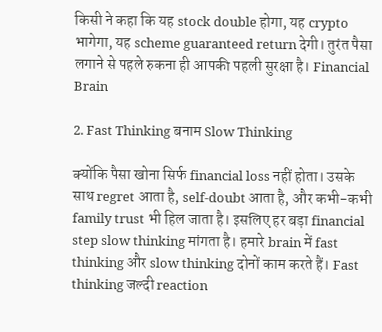किसी ने कहा कि यह stock double होगा, यह crypto भागेगा, यह scheme guaranteed return देगी। तुरंत पैसा लगाने से पहले रुकना ही आपकी पहली सुरक्षा है। Financial Brain

2. Fast Thinking बनाम Slow Thinking

क्योंकि पैसा खोना सिर्फ financial loss नहीं होता। उसके साथ regret आता है, self-doubt आता है, और कभी-कभी family trust भी हिल जाता है। इसलिए हर बड़ा financial step slow thinking मांगता है। हमारे brain में fast thinking और slow thinking दोनों काम करते हैं। Fast thinking जल्दी reaction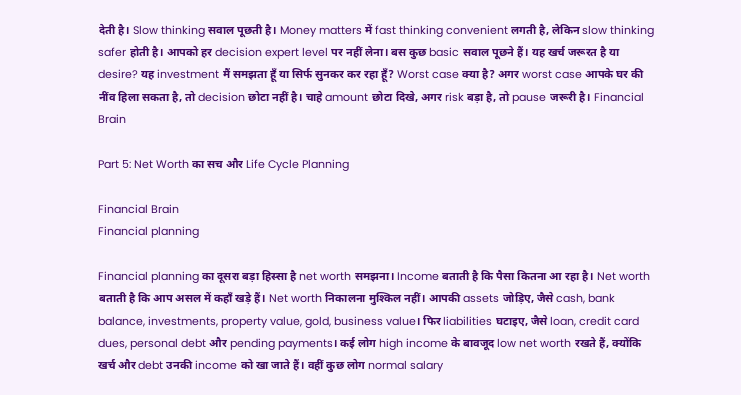देती है। Slow thinking सवाल पूछती है। Money matters में fast thinking convenient लगती है, लेकिन slow thinking safer होती है। आपको हर decision expert level पर नहीं लेना। बस कुछ basic सवाल पूछने हैं। यह खर्च जरूरत है या desire? यह investment मैं समझता हूँ या सिर्फ सुनकर कर रहा हूँ? Worst case क्या है? अगर worst case आपके घर की नींव हिला सकता है, तो decision छोटा नहीं है। चाहे amount छोटा दिखे, अगर risk बड़ा है, तो pause जरूरी है। Financial Brain

Part 5: Net Worth का सच और Life Cycle Planning

Financial Brain
Financial planning

Financial planning का दूसरा बड़ा हिस्सा है net worth समझना। Income बताती है कि पैसा कितना आ रहा है। Net worth बताती है कि आप असल में कहाँ खड़े हैं। Net worth निकालना मुश्किल नहीं। आपकी assets जोड़िए, जैसे cash, bank balance, investments, property value, gold, business value। फिर liabilities घटाइए, जैसे loan, credit card dues, personal debt और pending payments। कई लोग high income के बावजूद low net worth रखते हैं, क्योंकि खर्च और debt उनकी income को खा जाते हैं। वहीं कुछ लोग normal salary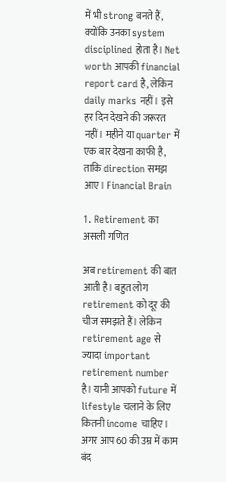में भी strong बनते हैं, क्योंकि उनका system disciplined होता है। Net worth आपकी financial report card है, लेकिन daily marks नहीं। इसे हर दिन देखने की जरूरत नहीं। महीने या quarter में एक बार देखना काफी है, ताकि direction समझ आए। Financial Brain

1. Retirement का असली गणित

अब retirement की बात आती है। बहुत लोग retirement को दूर की चीज समझते हैं। लेकिन retirement age से ज्यादा important retirement number है। यानी आपको future में lifestyle चलाने के लिए कितनी income चाहिए। अगर आप 60 की उम्र में काम बंद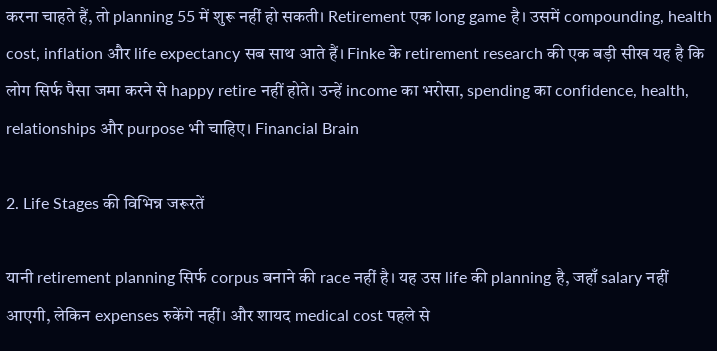करना चाहते हैं, तो planning 55 में शुरू नहीं हो सकती। Retirement एक long game है। उसमें compounding, health cost, inflation और life expectancy सब साथ आते हैं। Finke के retirement research की एक बड़ी सीख यह है कि लोग सिर्फ पैसा जमा करने से happy retire नहीं होते। उन्हें income का भरोसा, spending का confidence, health, relationships और purpose भी चाहिए। Financial Brain

2. Life Stages की विभिन्न जरूरतें

यानी retirement planning सिर्फ corpus बनाने की race नहीं है। यह उस life की planning है, जहाँ salary नहीं आएगी, लेकिन expenses रुकेंगे नहीं। और शायद medical cost पहले से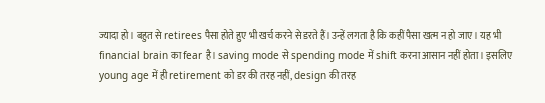ज्यादा हो। बहुत से retirees पैसा होते हुए भी खर्च करने से डरते हैं। उन्हें लगता है कि कहीं पैसा खत्म न हो जाए। यह भी financial brain का fear है। saving mode से spending mode में shift करना आसान नहीं होता। इसलिए young age में ही retirement को डर की तरह नहीं, design की तरह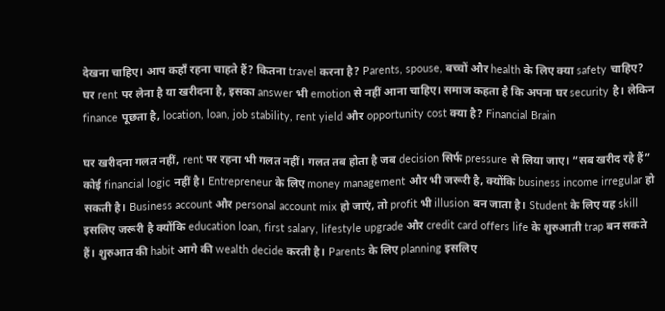देखना चाहिए। आप कहाँ रहना चाहते हैं? कितना travel करना है? Parents, spouse, बच्चों और health के लिए क्या safety चाहिए? घर rent पर लेना है या खरीदना है, इसका answer भी emotion से नहीं आना चाहिए। समाज कहता है कि अपना घर security है। लेकिन finance पूछता है, location, loan, job stability, rent yield और opportunity cost क्या है? Financial Brain

घर खरीदना गलत नहीं, rent पर रहना भी गलत नहीं। गलत तब होता है जब decision सिर्फ pressure से लिया जाए। “सब खरीद रहे हैं” कोई financial logic नहीं है। Entrepreneur के लिए money management और भी जरूरी है, क्योंकि business income irregular हो सकती है। Business account और personal account mix हो जाएं, तो profit भी illusion बन जाता है। Student के लिए यह skill इसलिए जरूरी है क्योंकि education loan, first salary, lifestyle upgrade और credit card offers life के शुरुआती trap बन सकते हैं। शुरुआत की habit आगे की wealth decide करती है। Parents के लिए planning इसलिए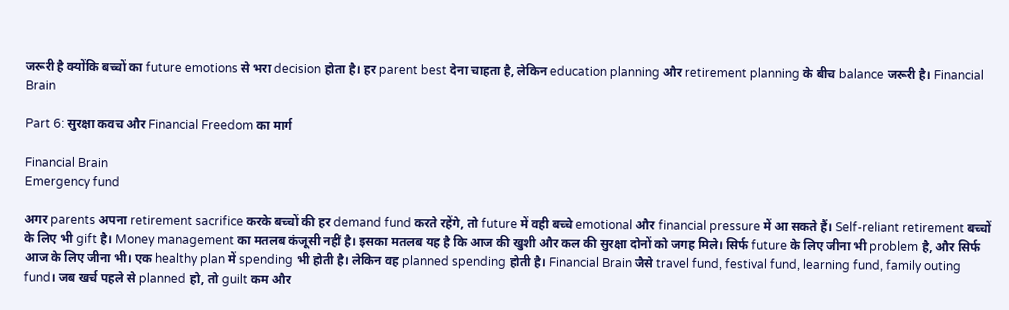जरूरी है क्योंकि बच्चों का future emotions से भरा decision होता है। हर parent best देना चाहता है, लेकिन education planning और retirement planning के बीच balance जरूरी है। Financial Brain

Part 6: सुरक्षा कवच और Financial Freedom का मार्ग

Financial Brain
Emergency fund

अगर parents अपना retirement sacrifice करके बच्चों की हर demand fund करते रहेंगे, तो future में वही बच्चे emotional और financial pressure में आ सकते हैं। Self-reliant retirement बच्चों के लिए भी gift है। Money management का मतलब कंजूसी नहीं है। इसका मतलब यह है कि आज की खुशी और कल की सुरक्षा दोनों को जगह मिले। सिर्फ future के लिए जीना भी problem है, और सिर्फ आज के लिए जीना भी। एक healthy plan में spending भी होती है। लेकिन वह planned spending होती है। Financial Brain जैसे travel fund, festival fund, learning fund, family outing fund। जब खर्च पहले से planned हो, तो guilt कम और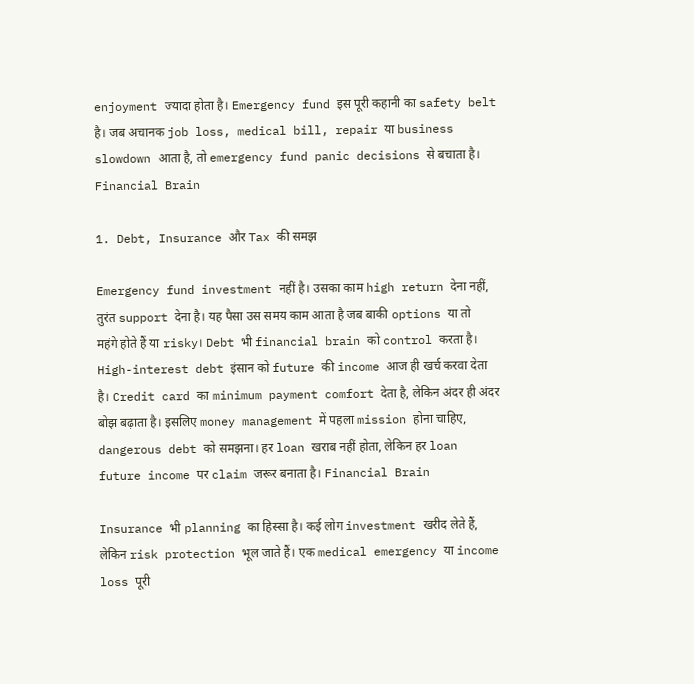enjoyment ज्यादा होता है। Emergency fund इस पूरी कहानी का safety belt है। जब अचानक job loss, medical bill, repair या business slowdown आता है, तो emergency fund panic decisions से बचाता है। Financial Brain

1. Debt, Insurance और Tax की समझ

Emergency fund investment नहीं है। उसका काम high return देना नहीं, तुरंत support देना है। यह पैसा उस समय काम आता है जब बाकी options या तो महंगे होते हैं या risky। Debt भी financial brain को control करता है। High-interest debt इंसान को future की income आज ही खर्च करवा देता है। Credit card का minimum payment comfort देता है, लेकिन अंदर ही अंदर बोझ बढ़ाता है। इसलिए money management में पहला mission होना चाहिए, dangerous debt को समझना। हर loan खराब नहीं होता, लेकिन हर loan future income पर claim जरूर बनाता है। Financial Brain

Insurance भी planning का हिस्सा है। कई लोग investment खरीद लेते हैं, लेकिन risk protection भूल जाते हैं। एक medical emergency या income loss पूरी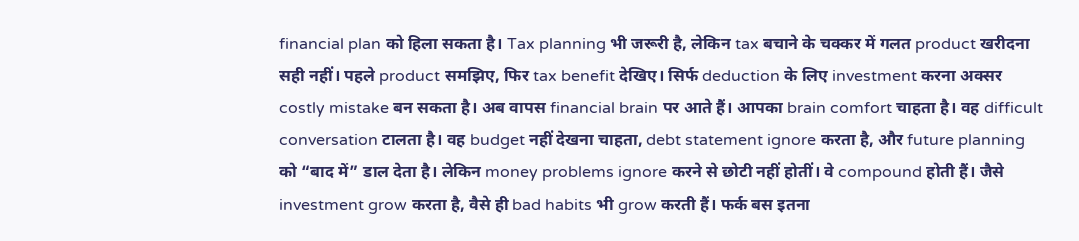financial plan को हिला सकता है। Tax planning भी जरूरी है, लेकिन tax बचाने के चक्कर में गलत product खरीदना सही नहीं। पहले product समझिए, फिर tax benefit देखिए। सिर्फ deduction के लिए investment करना अक्सर costly mistake बन सकता है। अब वापस financial brain पर आते हैं। आपका brain comfort चाहता है। वह difficult conversation टालता है। वह budget नहीं देखना चाहता, debt statement ignore करता है, और future planning को “बाद में” डाल देता है। लेकिन money problems ignore करने से छोटी नहीं होतीं। वे compound होती हैं। जैसे investment grow करता है, वैसे ही bad habits भी grow करती हैं। फर्क बस इतना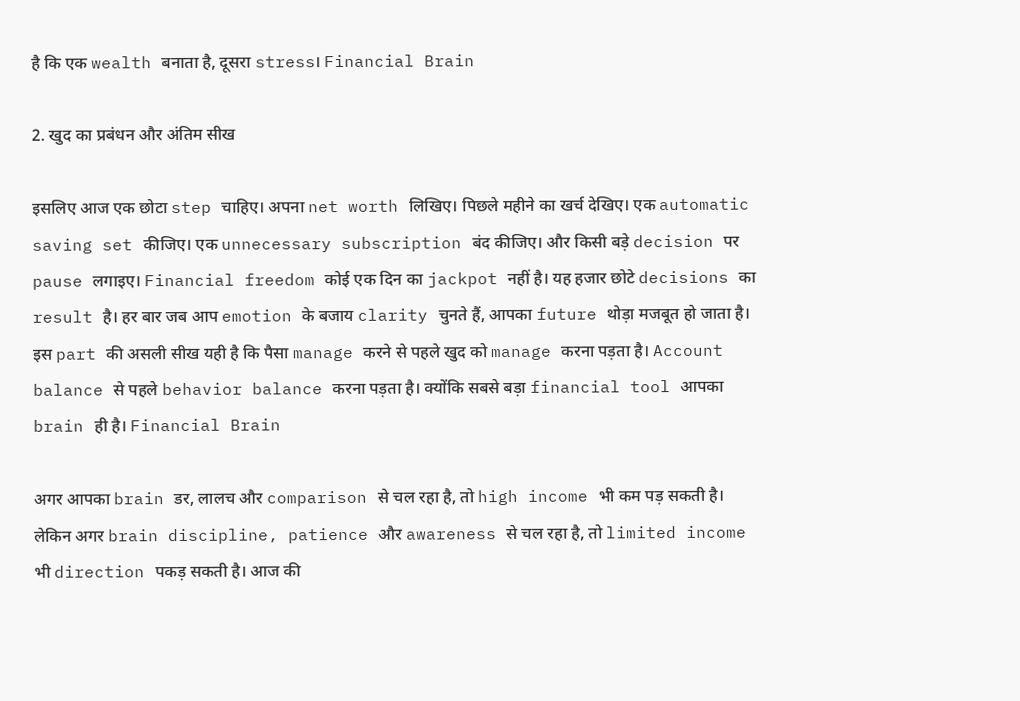है कि एक wealth बनाता है, दूसरा stress। Financial Brain

2. खुद का प्रबंधन और अंतिम सीख

इसलिए आज एक छोटा step चाहिए। अपना net worth लिखिए। पिछले महीने का खर्च देखिए। एक automatic saving set कीजिए। एक unnecessary subscription बंद कीजिए। और किसी बड़े decision पर pause लगाइए। Financial freedom कोई एक दिन का jackpot नहीं है। यह हजार छोटे decisions का result है। हर बार जब आप emotion के बजाय clarity चुनते हैं, आपका future थोड़ा मजबूत हो जाता है। इस part की असली सीख यही है कि पैसा manage करने से पहले खुद को manage करना पड़ता है। Account balance से पहले behavior balance करना पड़ता है। क्योंकि सबसे बड़ा financial tool आपका brain ही है। Financial Brain

अगर आपका brain डर, लालच और comparison से चल रहा है, तो high income भी कम पड़ सकती है। लेकिन अगर brain discipline, patience और awareness से चल रहा है, तो limited income भी direction पकड़ सकती है। आज की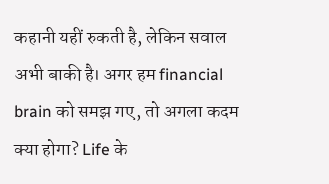कहानी यहीं रुकती है, लेकिन सवाल अभी बाकी है। अगर हम financial brain को समझ गए, तो अगला कदम क्या होगा? Life के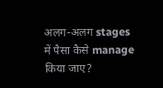अलग-अलग stages में पैसा कैसे manage किया जाए?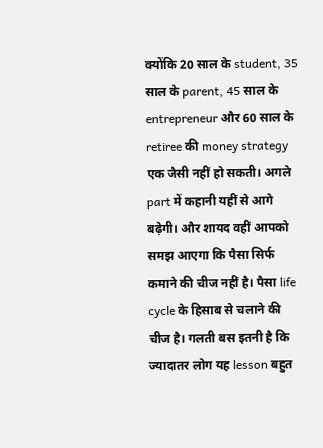क्योंकि 20 साल के student, 35 साल के parent, 45 साल के entrepreneur और 60 साल के retiree की money strategy एक जैसी नहीं हो सकती। अगले part में कहानी यहीं से आगे बढ़ेगी। और शायद वहीं आपको समझ आएगा कि पैसा सिर्फ कमाने की चीज नहीं है। पैसा life cycle के हिसाब से चलाने की चीज है। गलती बस इतनी है कि ज्यादातर लोग यह lesson बहुत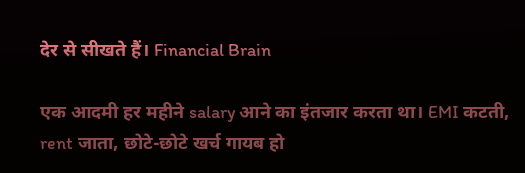देर से सीखते हैं। Financial Brain

एक आदमी हर महीने salary आने का इंतजार करता था। EMI कटती, rent जाता, छोटे-छोटे खर्च गायब हो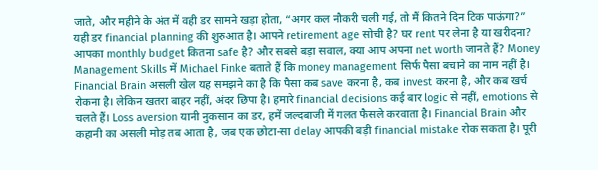जाते, और महीने के अंत में वही डर सामने खड़ा होता, “अगर कल नौकरी चली गई, तो मैं कितने दिन टिक पाऊंगा?” यही डर financial planning की शुरुआत है। आपने retirement age सोची है? घर rent पर लेना है या खरीदना? आपका monthly budget कितना safe है? और सबसे बड़ा सवाल, क्या आप अपना net worth जानते हैं? Money Management Skills में Michael Finke बताते हैं कि money management सिर्फ पैसा बचाने का नाम नहीं है। Financial Brain असली खेल यह समझने का है कि पैसा कब save करना है, कब invest करना है, और कब खर्च रोकना है। लेकिन खतरा बाहर नहीं, अंदर छिपा है। हमारे financial decisions कई बार logic से नहीं, emotions से चलते हैं। Loss aversion यानी नुकसान का डर, हमें जल्दबाजी में गलत फैसले करवाता है। Financial Brain और कहानी का असली मोड़ तब आता है, जब एक छोटा-सा delay आपकी बड़ी financial mistake रोक सकता है। पूरी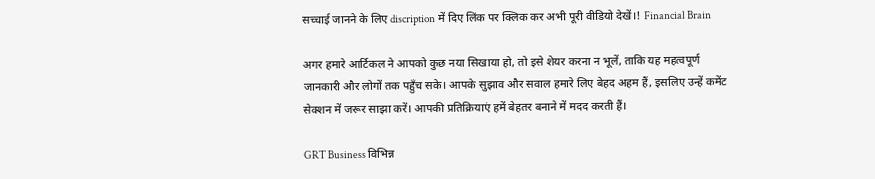सच्चाई जानने के लिए discription में दिए लिंक पर क्लिक कर अभी पूरी वीडियो देखें।! Financial Brain

अगर हमारे आर्टिकल ने आपको कुछ नया सिखाया हो, तो इसे शेयर करना न भूलें, ताकि यह महत्वपूर्ण जानकारी और लोगों तक पहुँच सके। आपके सुझाव और सवाल हमारे लिए बेहद अहम हैं, इसलिए उन्हें कमेंट सेक्शन में जरूर साझा करें। आपकी प्रतिक्रियाएं हमें बेहतर बनाने में मदद करती हैं।

GRT Business विभिन्न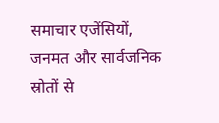समाचार एजेंसियों, जनमत और सार्वजनिक स्रोतों से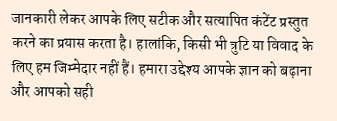जानकारी लेकर आपके लिए सटीक और सत्यापित कंटेंट प्रस्तुत करने का प्रयास करता है। हालांकि, किसी भी त्रुटि या विवाद के लिए हम जिम्मेदार नहीं हैं। हमारा उद्देश्य आपके ज्ञान को बढ़ाना और आपको सही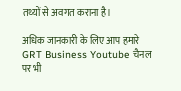तथ्यों से अवगत कराना है।

अधिक जानकारी के लिए आप हमारे GRT Business Youtube चैनल पर भी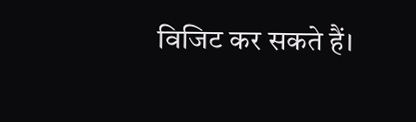विजिट कर सकते हैं।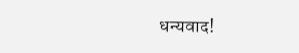धन्यवाद!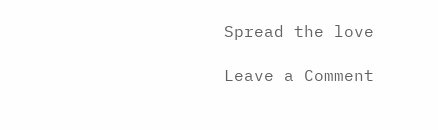Spread the love

Leave a Comment